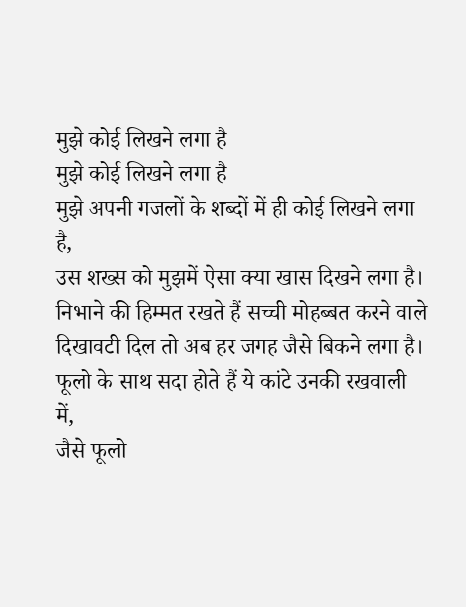मुझे कोई लिखने लगा है
मुझे कोई लिखने लगा है
मुझे अपनी गजलों के शब्दों में ही कोई लिखने लगा है,
उस शख्स को मुझमें ऐसा क्या खास दिखने लगा है।
निभाने की हिम्मत रखते हैं सच्ची मोहब्बत करने वाले
दिखावटी दिल तो अब हर जगह जैसे बिकने लगा है।
फूलो के साथ सदा होते हैं ये कांटे उनकी रखवाली में,
जैसे फूलो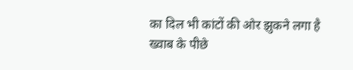का दिल भी कांटों की ओर झुकने लगा है
ख्वाब के पीछे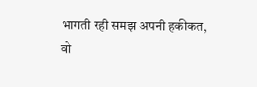भागती रही समझ अपनी हकीकत,
वो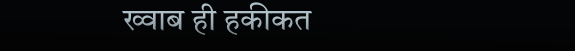ख्वाब ही हकीकत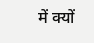में क्यों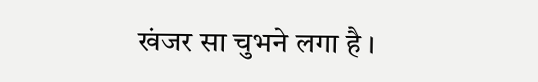खंजर सा चुभने लगा है ।